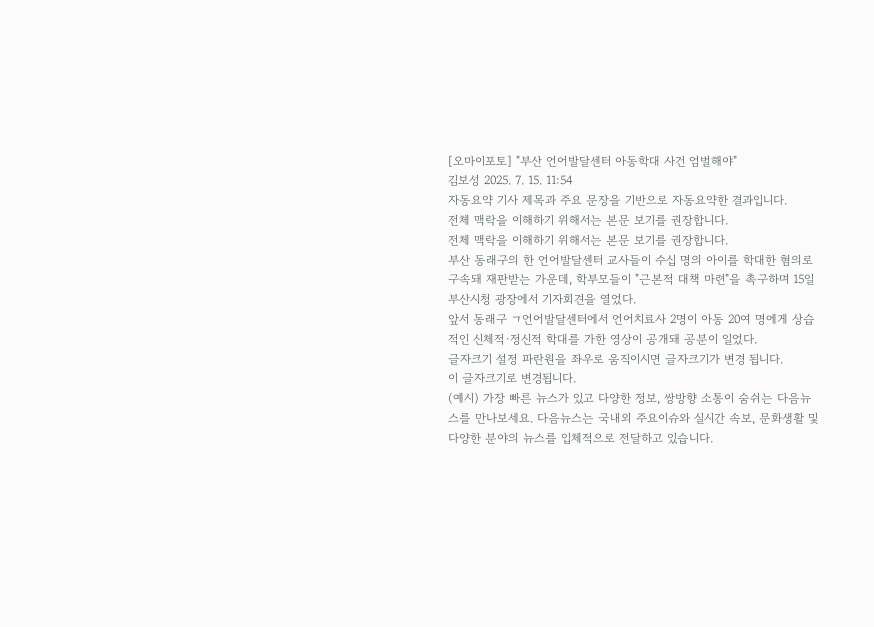[오마이포토] "부산 언어발달센터 아동학대 사건 엄벌해야"
김보성 2025. 7. 15. 11:54
자동요약 기사 제목과 주요 문장을 기반으로 자동요약한 결과입니다.
전체 맥락을 이해하기 위해서는 본문 보기를 권장합니다.
전체 맥락을 이해하기 위해서는 본문 보기를 권장합니다.
부산 동래구의 한 언어발달센터 교사들이 수십 명의 아이를 학대한 혐의로 구속돼 재판받는 가운데, 학부모들이 "근본적 대책 마련"을 촉구하며 15일 부산시청 광장에서 기자회견을 열었다.
앞서 동래구 ㄱ언어발달센터에서 언어치료사 2명이 아동 20여 명에게 상습적인 신체적·정신적 학대를 가한 영상이 공개돼 공분이 일었다.
글자크기 설정 파란원을 좌우로 움직이시면 글자크기가 변경 됩니다.
이 글자크기로 변경됩니다.
(예시) 가장 빠른 뉴스가 있고 다양한 정보, 쌍방향 소통이 숨쉬는 다음뉴스를 만나보세요. 다음뉴스는 국내외 주요이슈와 실시간 속보, 문화생활 및 다양한 분야의 뉴스를 입체적으로 전달하고 있습니다.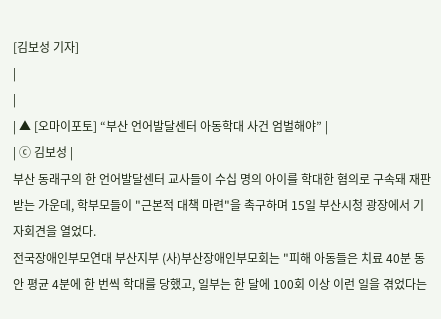[김보성 기자]
|
|
| ▲ [오마이포토] “부산 언어발달센터 아동학대 사건 엄벌해야” |
| ⓒ 김보성 |
부산 동래구의 한 언어발달센터 교사들이 수십 명의 아이를 학대한 혐의로 구속돼 재판받는 가운데, 학부모들이 "근본적 대책 마련"을 촉구하며 15일 부산시청 광장에서 기자회견을 열었다.
전국장애인부모연대 부산지부 (사)부산장애인부모회는 "피해 아동들은 치료 40분 동안 평균 4분에 한 번씩 학대를 당했고, 일부는 한 달에 100회 이상 이런 일을 겪었다는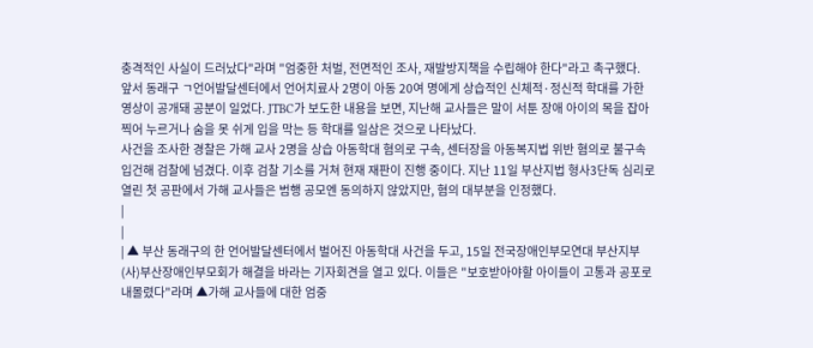충격적인 사실이 드러났다"라며 "엄중한 처벌, 전면적인 조사, 재발방지책을 수립해야 한다"라고 촉구했다.
앞서 동래구 ㄱ언어발달센터에서 언어치료사 2명이 아동 20여 명에게 상습적인 신체적·정신적 학대를 가한 영상이 공개돼 공분이 일었다. JTBC가 보도한 내용을 보면, 지난해 교사들은 말이 서툰 장애 아이의 목을 잡아 찍어 누르거나 숨을 못 쉬게 입을 막는 등 학대를 일삼은 것으로 나타났다.
사건을 조사한 경찰은 가해 교사 2명을 상습 아동학대 혐의로 구속, 센터장을 아동복지법 위반 혐의로 불구속 입건해 검찰에 넘겼다. 이후 검찰 기소를 거쳐 현재 재판이 진행 중이다. 지난 11일 부산지법 형사3단독 심리로 열린 첫 공판에서 가해 교사들은 범행 공모엔 동의하지 않았지만, 혐의 대부분을 인정했다.
|
|
| ▲ 부산 동래구의 한 언어발달센터에서 벌어진 아동학대 사건을 두고, 15일 전국장애인부모연대 부산지부 (사)부산장애인부모회가 해결을 바라는 기자회견을 열고 있다. 이들은 "보호받아야할 아이들이 고통과 공포로 내몰렸다"라며 ▲가해 교사들에 대한 엄중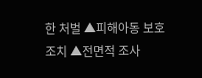한 처벌 ▲피해아동 보호조치 ▲전면적 조사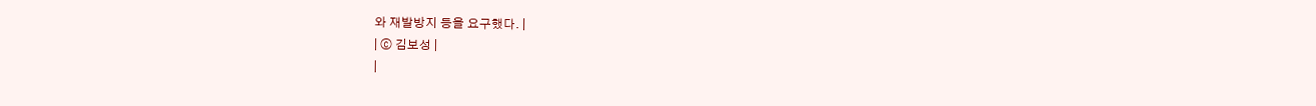와 재발방지 등을 요구했다. |
| ⓒ 김보성 |
|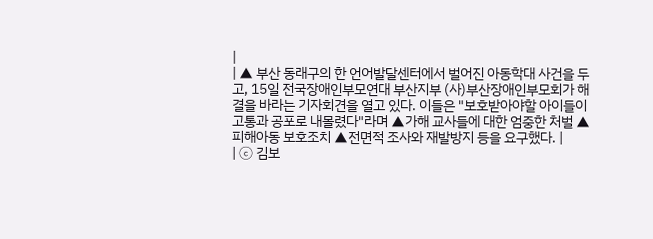|
| ▲ 부산 동래구의 한 언어발달센터에서 벌어진 아동학대 사건을 두고, 15일 전국장애인부모연대 부산지부 (사)부산장애인부모회가 해결을 바라는 기자회견을 열고 있다. 이들은 "보호받아야할 아이들이 고통과 공포로 내몰렸다"라며 ▲가해 교사들에 대한 엄중한 처벌 ▲피해아동 보호조치 ▲전면적 조사와 재발방지 등을 요구했다. |
| ⓒ 김보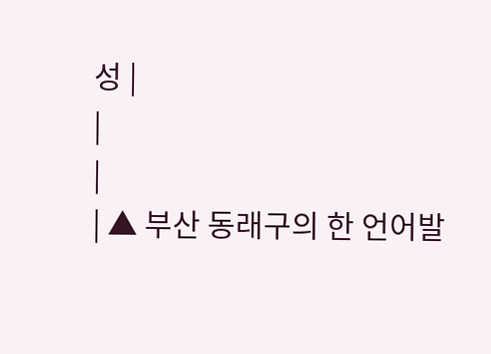성 |
|
|
| ▲ 부산 동래구의 한 언어발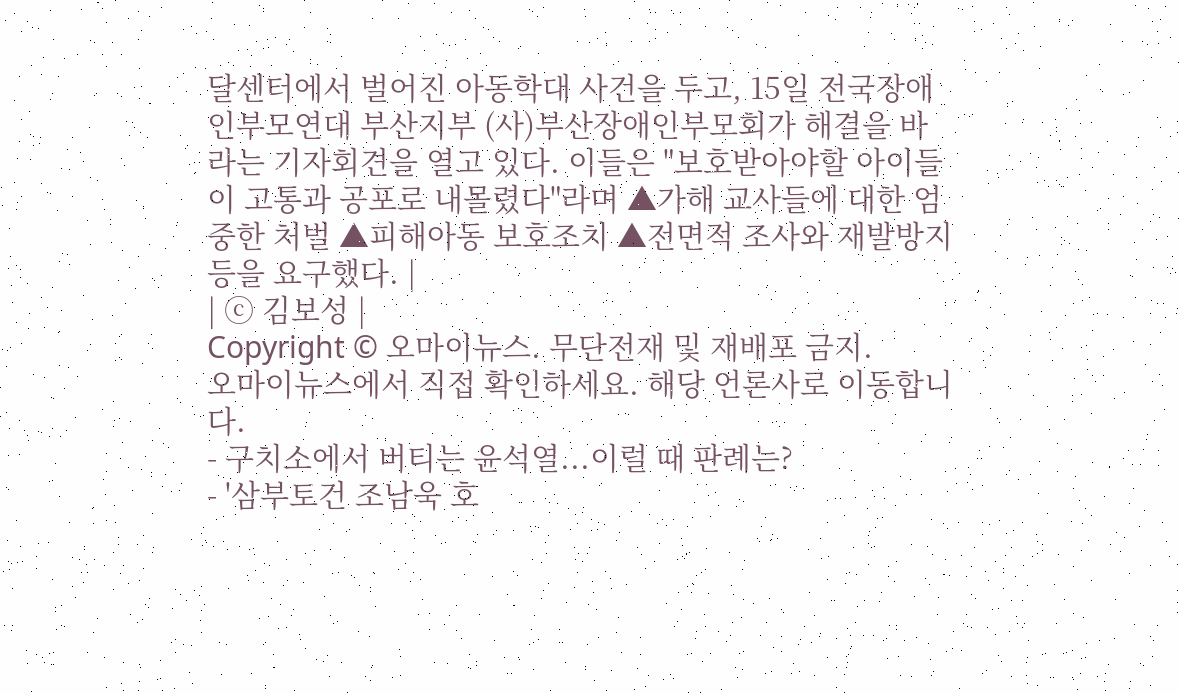달센터에서 벌어진 아동학대 사건을 두고, 15일 전국장애인부모연대 부산지부 (사)부산장애인부모회가 해결을 바라는 기자회견을 열고 있다. 이들은 "보호받아야할 아이들이 고통과 공포로 내몰렸다"라며 ▲가해 교사들에 대한 엄중한 처벌 ▲피해아동 보호조치 ▲전면적 조사와 재발방지 등을 요구했다. |
| ⓒ 김보성 |
Copyright © 오마이뉴스. 무단전재 및 재배포 금지.
오마이뉴스에서 직접 확인하세요. 해당 언론사로 이동합니다.
- 구치소에서 버티는 윤석열...이럴 때 판례는?
- '삼부토건 조남욱 호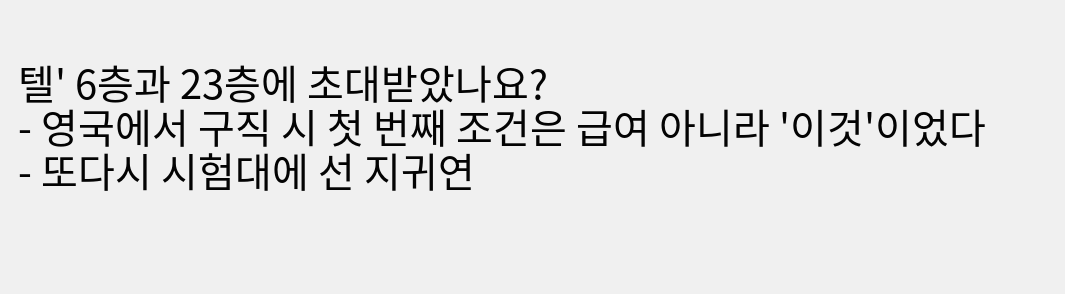텔' 6층과 23층에 초대받았나요?
- 영국에서 구직 시 첫 번째 조건은 급여 아니라 '이것'이었다
- 또다시 시험대에 선 지귀연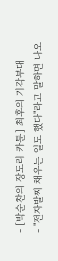- [박순찬의 장도리 카툰] 최후의 기각부대
- "전자발찌 채우는 일도 했다"라고 말하면 나오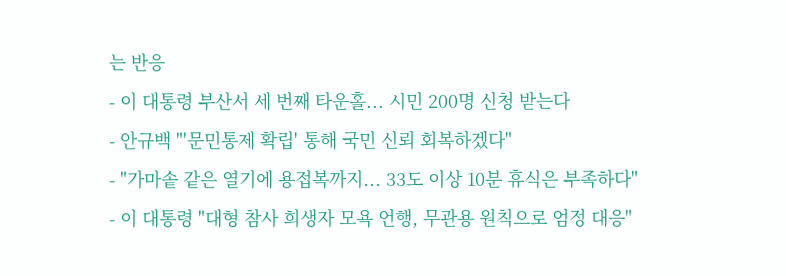는 반응
- 이 대통령 부산서 세 번째 타운홀... 시민 200명 신청 받는다
- 안규백 "'문민통제 확립' 통해 국민 신뢰 회복하겠다"
- "가마솥 같은 열기에 용접복까지... 33도 이상 10분 휴식은 부족하다"
- 이 대통령 "대형 참사 희생자 모욕 언행, 무관용 원칙으로 엄정 대응"